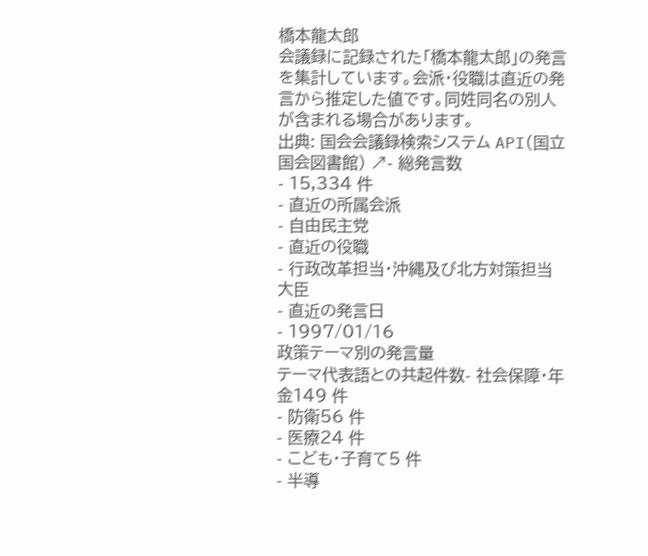橋本龍太郎
会議録に記録された「橋本龍太郎」の発言を集計しています。会派・役職は直近の発言から推定した値です。同姓同名の別人が含まれる場合があります。
出典: 国会会議録検索システム API(国立国会図書館) ↗- 総発言数
- 15,334 件
- 直近の所属会派
- 自由民主党
- 直近の役職
- 行政改革担当・沖縄及び北方対策担当大臣
- 直近の発言日
- 1997/01/16
政策テーマ別の発言量
テーマ代表語との共起件数- 社会保障・年金149 件
- 防衛56 件
- 医療24 件
- こども・子育て5 件
- 半導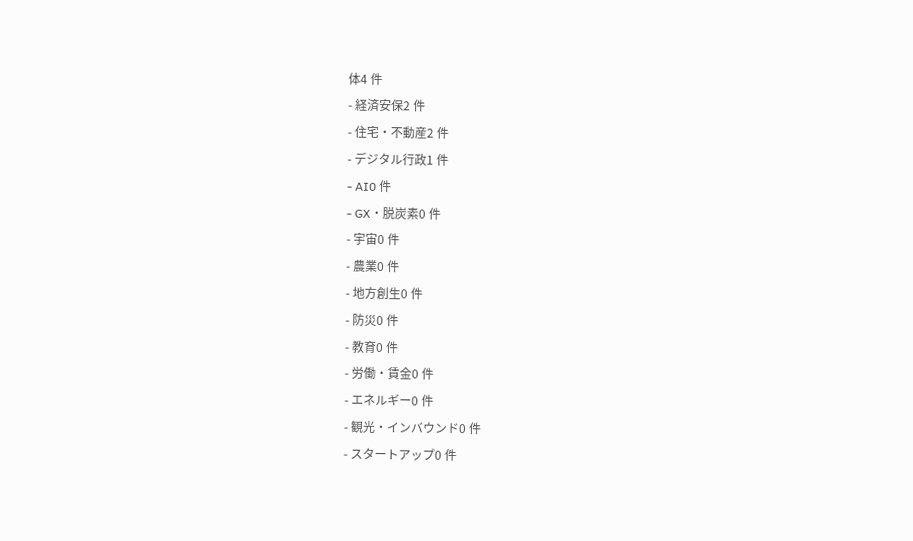体4 件
- 経済安保2 件
- 住宅・不動産2 件
- デジタル行政1 件
- AI0 件
- GX・脱炭素0 件
- 宇宙0 件
- 農業0 件
- 地方創生0 件
- 防災0 件
- 教育0 件
- 労働・賃金0 件
- エネルギー0 件
- 観光・インバウンド0 件
- スタートアップ0 件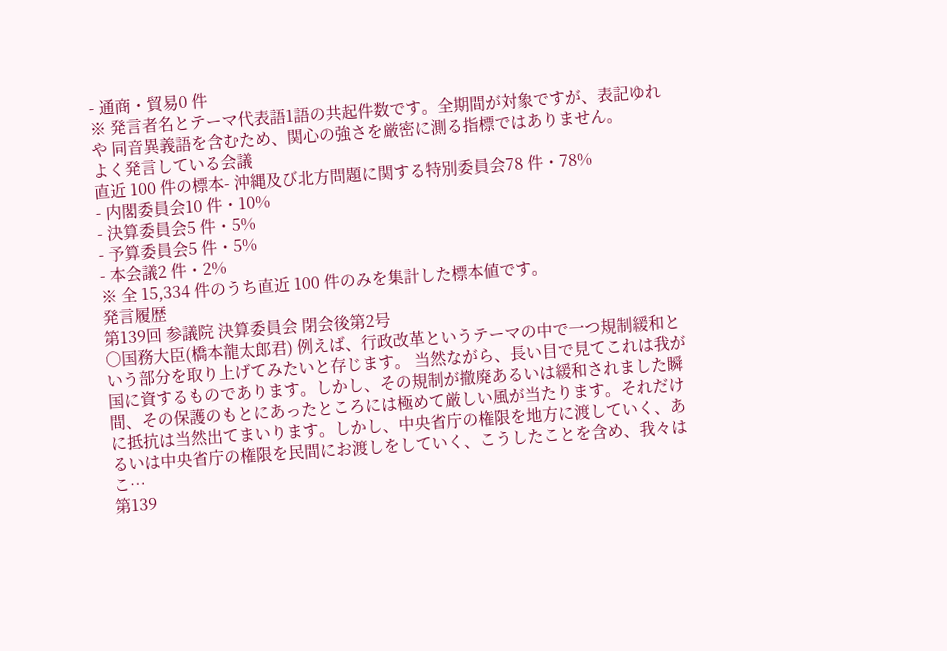- 通商・貿易0 件
※ 発言者名とテーマ代表語1語の共起件数です。全期間が対象ですが、表記ゆれや 同音異義語を含むため、関心の強さを厳密に測る指標ではありません。
よく発言している会議
直近 100 件の標本- 沖縄及び北方問題に関する特別委員会78 件・78%
- 内閣委員会10 件・10%
- 決算委員会5 件・5%
- 予算委員会5 件・5%
- 本会議2 件・2%
※ 全 15,334 件のうち直近 100 件のみを集計した標本値です。
発言履歴
第139回 参議院 決算委員会 閉会後第2号
○国務大臣(橋本龍太郎君) 例えば、行政改革というテーマの中で一つ規制緩和という部分を取り上げてみたいと存じます。 当然ながら、長い目で見てこれは我が国に資するものであります。しかし、その規制が撤廃あるいは緩和されました瞬間、その保護のもとにあったところには極めて厳しい風が当たります。それだけに抵抗は当然出てまいります。しかし、中央省庁の権限を地方に渡していく、あるいは中央省庁の権限を民間にお渡しをしていく、こうしたことを含め、我々はこ…
第139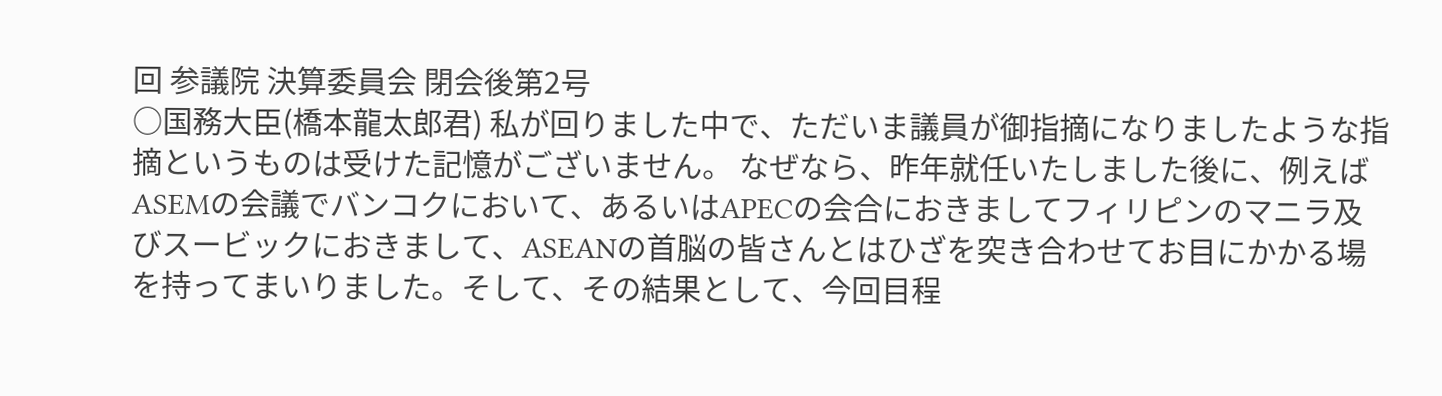回 参議院 決算委員会 閉会後第2号
○国務大臣(橋本龍太郎君) 私が回りました中で、ただいま議員が御指摘になりましたような指摘というものは受けた記憶がございません。 なぜなら、昨年就任いたしました後に、例えばASEMの会議でバンコクにおいて、あるいはAPECの会合におきましてフィリピンのマニラ及びスービックにおきまして、ASEANの首脳の皆さんとはひざを突き合わせてお目にかかる場を持ってまいりました。そして、その結果として、今回目程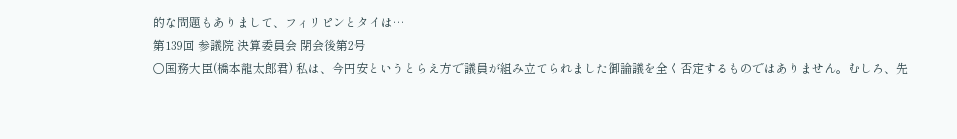的な問題もありまして、フィリピンとタイは…
第139回 参議院 決算委員会 閉会後第2号
○国務大臣(橋本龍太郎君) 私は、今円安というとらえ方で議員が組み立てられました御論議を全く否定するものではありません。むしろ、先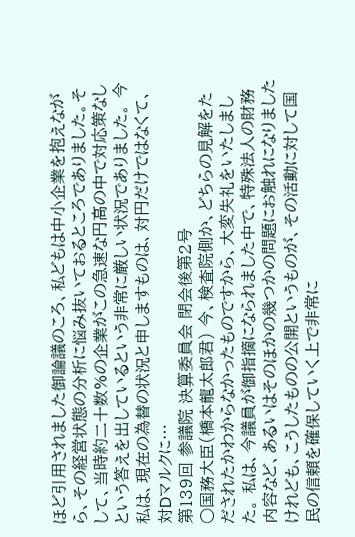ほど引用されました御論議のころ、私どもは中小企業を抱えながら、その経営状態の分析に悩み抜いておるところでありました。そして、当時約二十数%の企業がこの急速な円高の中で対応策なしという答えを出しているという非常に厳しい状況でありました。 今私は、現在の為替の状況と申しますものは、対円だけではなくて、対Dマルクに…
第139回 参議院 決算委員会 閉会後第2号
○国務大臣(橋本龍太郎君) 今、検査院側か、どちらの見解をただされたかわからなかったものですから、大変失礼をいたしました。 私は、今議員が御指摘になられました中で、特殊法人の財務内容など、あるいはそのほかの幾つかの問題にお触れになりましたけれども、こうしたものの公開というものが、その活動に対して国民の信頼を確保していく上で非常に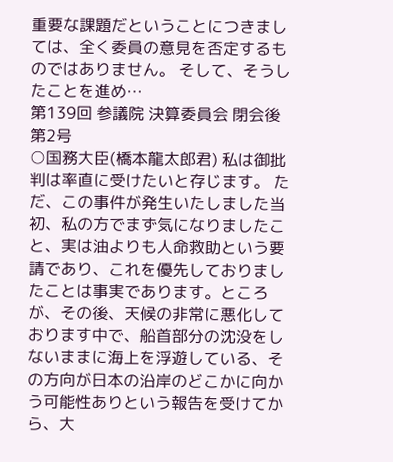重要な課題だということにつきましては、全く委員の意見を否定するものではありません。 そして、そうしたことを進め…
第139回 参議院 決算委員会 閉会後第2号
○国務大臣(橋本龍太郎君) 私は御批判は率直に受けたいと存じます。 ただ、この事件が発生いたしました当初、私の方でまず気になりましたこと、実は油よりも人命救助という要請であり、これを優先しておりましたことは事実であります。ところが、その後、天候の非常に悪化しております中で、船首部分の沈没をしないままに海上を浮遊している、その方向が日本の沿岸のどこかに向かう可能性ありという報告を受けてから、大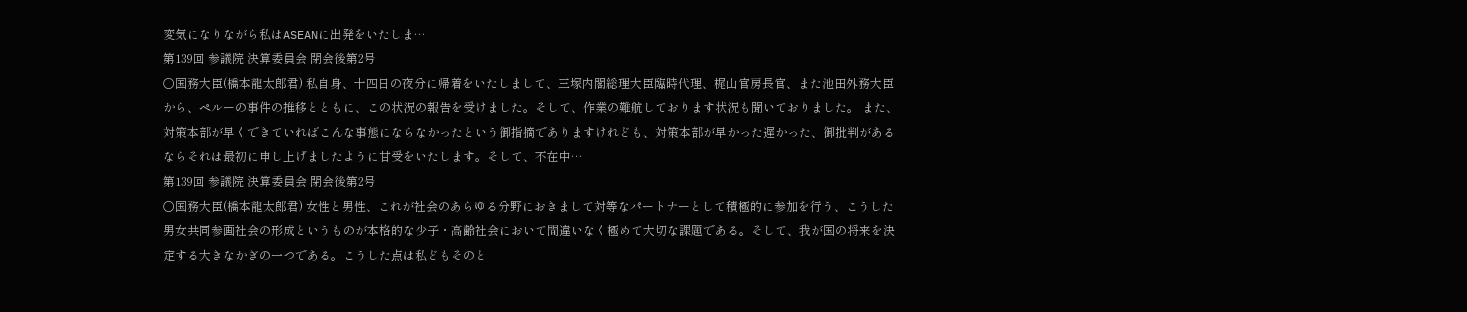変気になりながら私はASEANに出発をいたしま…
第139回 参議院 決算委員会 閉会後第2号
○国務大臣(橋本龍太郎君) 私自身、十四日の夜分に帰着をいたしまして、三塚内閣総理大臣臨時代理、梶山官房長官、また池田外務大臣から、ペルーの事件の推移とともに、この状況の報告を受けました。そして、作業の難航しております状況も聞いておりました。 また、対策本部が早くできていればこんな事態にならなかったという御指摘でありますけれども、対策本部が早かった遅かった、御批判があるならそれは最初に申し上げましたように甘受をいたします。そして、不在中…
第139回 参議院 決算委員会 閉会後第2号
○国務大臣(橋本龍太郎君) 女性と男性、これが社会のあらゆる分野におきまして対等なパートナーとして積極的に参加を行う、こうした男女共同参画社会の形成というものが本格的な少子・高齢社会において間違いなく極めて大切な課題である。そして、我が国の将来を決定する大きなかぎの一つである。こうした点は私どもそのと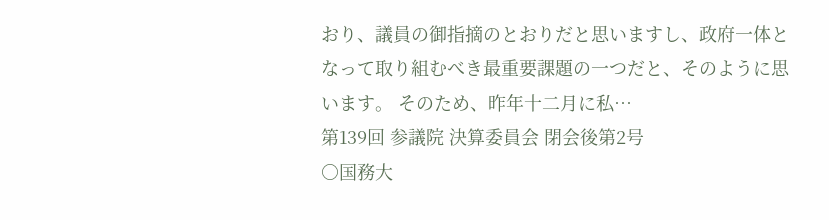おり、議員の御指摘のとおりだと思いますし、政府一体となって取り組むべき最重要課題の一つだと、そのように思います。 そのため、昨年十二月に私…
第139回 参議院 決算委員会 閉会後第2号
○国務大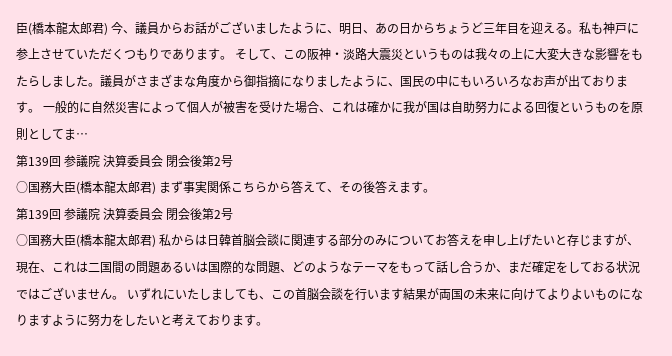臣(橋本龍太郎君) 今、議員からお話がございましたように、明日、あの日からちょうど三年目を迎える。私も神戸に参上させていただくつもりであります。 そして、この阪神・淡路大震災というものは我々の上に大変大きな影響をもたらしました。議員がさまざまな角度から御指摘になりましたように、国民の中にもいろいろなお声が出ております。 一般的に自然災害によって個人が被害を受けた場合、これは確かに我が国は自助努力による回復というものを原則としてま…
第139回 参議院 決算委員会 閉会後第2号
○国務大臣(橋本龍太郎君) まず事実関係こちらから答えて、その後答えます。
第139回 参議院 決算委員会 閉会後第2号
○国務大臣(橋本龍太郎君) 私からは日韓首脳会談に関連する部分のみについてお答えを申し上げたいと存じますが、現在、これは二国間の問題あるいは国際的な問題、どのようなテーマをもって話し合うか、まだ確定をしておる状況ではございません。 いずれにいたしましても、この首脳会談を行います結果が両国の未来に向けてよりよいものになりますように努力をしたいと考えております。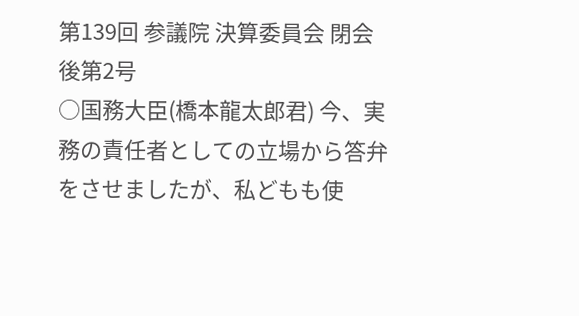第139回 参議院 決算委員会 閉会後第2号
○国務大臣(橋本龍太郎君) 今、実務の責任者としての立場から答弁をさせましたが、私どもも使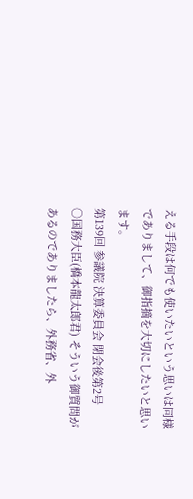える手段は何でも使いたいという思いは同様でありまして、御指摘を大切にしたいと思います。
第139回 参議院 決算委員会 閉会後第2号
○国務大臣(橋本龍太郎君) そういう御質問があるのでありましたら、外務省、外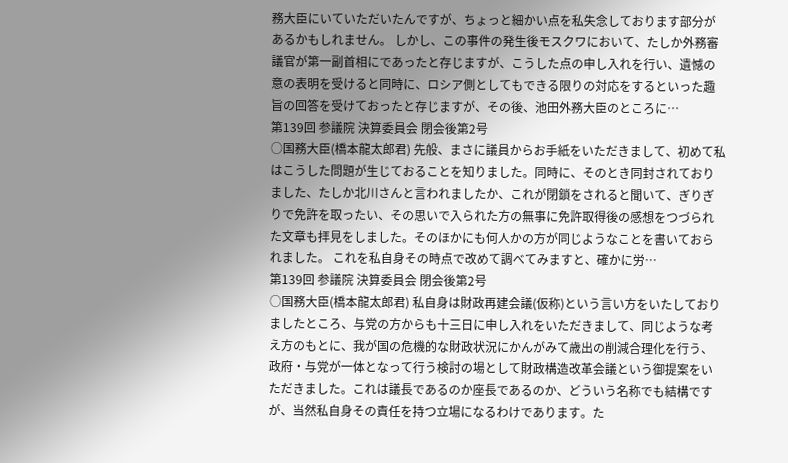務大臣にいていただいたんですが、ちょっと細かい点を私失念しております部分があるかもしれません。 しかし、この事件の発生後モスクワにおいて、たしか外務審議官が第一副首相にであったと存じますが、こうした点の申し入れを行い、遺憾の意の表明を受けると同時に、ロシア側としてもできる限りの対応をするといった趣旨の回答を受けておったと存じますが、その後、池田外務大臣のところに…
第139回 参議院 決算委員会 閉会後第2号
○国務大臣(橋本龍太郎君) 先般、まさに議員からお手紙をいただきまして、初めて私はこうした問題が生じておることを知りました。同時に、そのとき同封されておりました、たしか北川さんと言われましたか、これが閉鎖をされると聞いて、ぎりぎりで免許を取ったい、その思いで入られた方の無事に免許取得後の感想をつづられた文章も拝見をしました。そのほかにも何人かの方が同じようなことを書いておられました。 これを私自身その時点で改めて調べてみますと、確かに労…
第139回 参議院 決算委員会 閉会後第2号
○国務大臣(橋本龍太郎君) 私自身は財政再建会議(仮称)という言い方をいたしておりましたところ、与党の方からも十三日に申し入れをいただきまして、同じような考え方のもとに、我が国の危機的な財政状況にかんがみて歳出の削減合理化を行う、政府・与党が一体となって行う検討の場として財政構造改革会議という御提案をいただきました。これは議長であるのか座長であるのか、どういう名称でも結構ですが、当然私自身その責任を持つ立場になるわけであります。た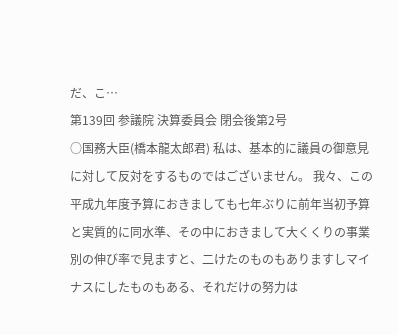だ、こ…
第139回 参議院 決算委員会 閉会後第2号
○国務大臣(橋本龍太郎君) 私は、基本的に議員の御意見に対して反対をするものではございません。 我々、この平成九年度予算におきましても七年ぶりに前年当初予算と実質的に同水準、その中におきまして大くくりの事業別の伸び率で見ますと、二けたのものもありますしマイナスにしたものもある、それだけの努力は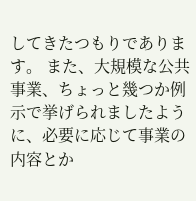してきたつもりであります。 また、大規模な公共事業、ちょっと幾つか例示で挙げられましたように、必要に応じて事業の内容とか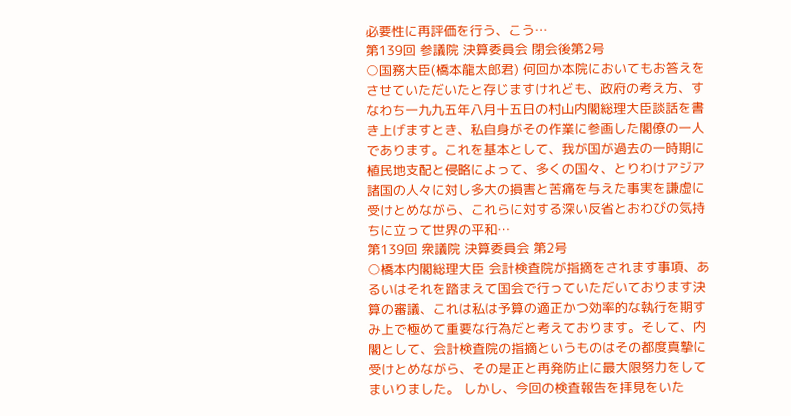必要性に再評価を行う、こう…
第139回 参議院 決算委員会 閉会後第2号
○国務大臣(橋本龍太郎君) 何回か本院においてもお答えをさせていただいたと存じますけれども、政府の考え方、すなわち一九九五年八月十五日の村山内閣総理大臣談話を書き上げますとき、私自身がその作業に参画した閣僚の一人であります。これを基本として、我が国が過去の一時期に植民地支配と侵略によって、多くの国々、とりわけアジア諸国の人々に対し多大の損害と苦痛を与えた事実を謙虚に受けとめながら、これらに対する深い反省とおわびの気持ちに立って世界の平和…
第139回 衆議院 決算委員会 第2号
○橋本内閣総理大臣 会計検査院が指摘をされます事項、あるいはそれを踏まえて国会で行っていただいております決算の審議、これは私は予算の適正かつ効率的な執行を期すみ上で極めて重要な行為だと考えております。そして、内閣として、会計検査院の指摘というものはその都度真摯に受けとめながら、その是正と再発防止に最大限努力をしてまいりました。 しかし、今回の検査報告を拝見をいた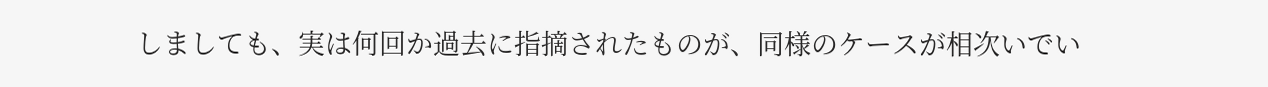しましても、実は何回か過去に指摘されたものが、同様のケースが相次いでい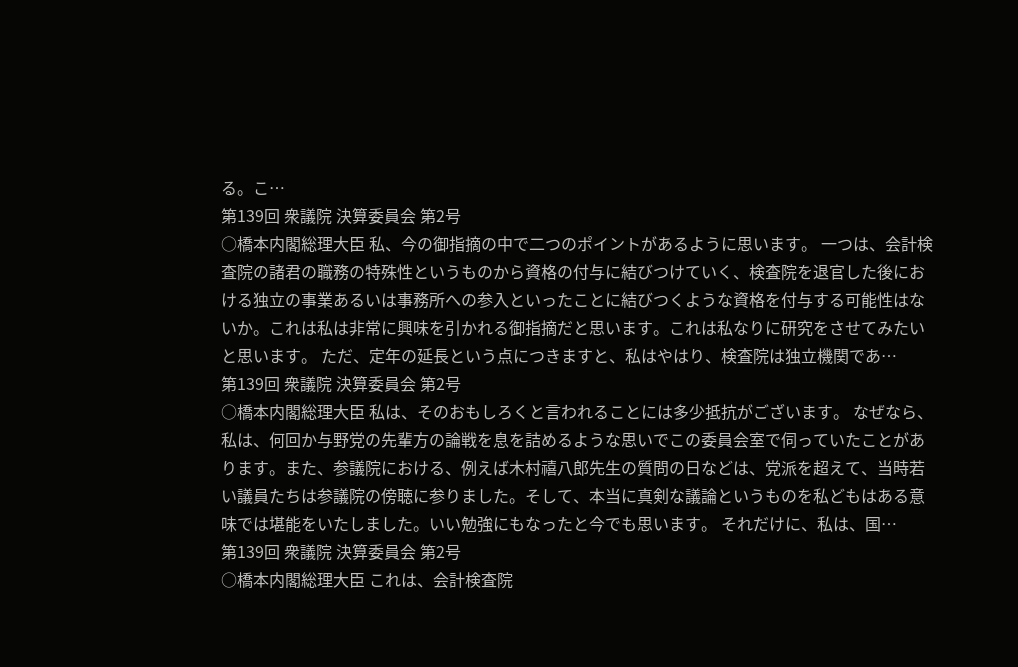る。こ…
第139回 衆議院 決算委員会 第2号
○橋本内閣総理大臣 私、今の御指摘の中で二つのポイントがあるように思います。 一つは、会計検査院の諸君の職務の特殊性というものから資格の付与に結びつけていく、検査院を退官した後における独立の事業あるいは事務所への参入といったことに結びつくような資格を付与する可能性はないか。これは私は非常に興味を引かれる御指摘だと思います。これは私なりに研究をさせてみたいと思います。 ただ、定年の延長という点につきますと、私はやはり、検査院は独立機関であ…
第139回 衆議院 決算委員会 第2号
○橋本内閣総理大臣 私は、そのおもしろくと言われることには多少抵抗がございます。 なぜなら、私は、何回か与野党の先輩方の論戦を息を詰めるような思いでこの委員会室で伺っていたことがあります。また、参議院における、例えば木村禧八郎先生の質問の日などは、党派を超えて、当時若い議員たちは参議院の傍聴に参りました。そして、本当に真剣な議論というものを私どもはある意味では堪能をいたしました。いい勉強にもなったと今でも思います。 それだけに、私は、国…
第139回 衆議院 決算委員会 第2号
○橋本内閣総理大臣 これは、会計検査院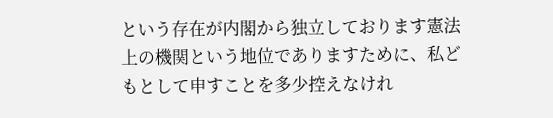という存在が内閣から独立しております憲法上の機関という地位でありますために、私どもとして申すことを多少控えなけれ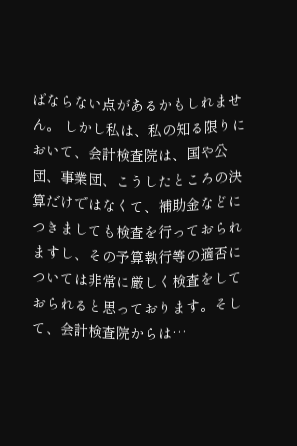ばならない点があるかもしれません。 しかし私は、私の知る限りにおいて、会計検査院は、国や公団、事業団、こうしたところの決算だけではなくて、補助金などにつきましても検査を行っておられますし、その予算執行等の適否については非常に厳しく検査をしておられると思っております。そして、会計検査院からは…